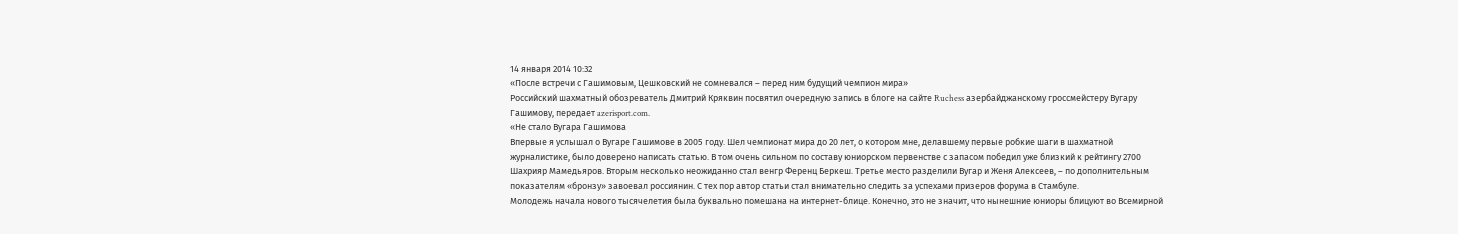14 января 2014 10:32
«После встречи с Гашимовым, Цешковский не сомневался – перед ним будущий чемпион мира»
Российский шахматный обозреватель Дмитрий Кряквин посвятил очередную запись в блоге на сайте Ruchess азербайджанскому гроссмейстеру Вугару Гашимову, передает azerisport.com.
«Не стало Вугара Гашимова
Впервые я услышал о Вугаре Гашимове в 2005 году. Шел чемпионат мира до 20 лет, о котором мне, делавшему первые робкие шаги в шахматной журналистике, было доверено написать статью. В том очень сильном по составу юниорском первенстве с запасом победил уже близкий к рейтингу 2700 Шахрияр Мамедьяров. Вторым несколько неожиданно стал венгр Ференц Беркеш. Третье место разделили Вугар и Женя Алексеев, – по дополнительным показателям «бронзу» завоевал россиянин. С тех пор автор статьи стал внимательно следить за успехами призеров форума в Стамбуле.
Молодежь начала нового тысячелетия была буквально помешана на интернет-блице. Конечно, это не значит, что нынешние юниоры блицуют во Всемирной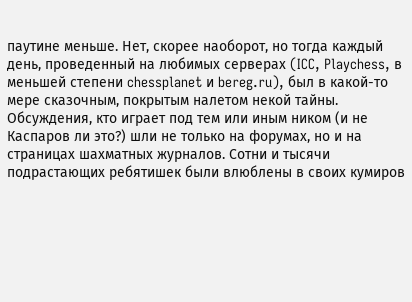паутине меньше. Нет, скорее наоборот, но тогда каждый день, проведенный на любимых серверах (ICC, Playchess, в меньшей степени chessplanet и bereg.ru), был в какой-то мере сказочным, покрытым налетом некой тайны. Обсуждения, кто играет под тем или иным ником (и не Каспаров ли это?) шли не только на форумах, но и на страницах шахматных журналов. Сотни и тысячи подрастающих ребятишек были влюблены в своих кумиров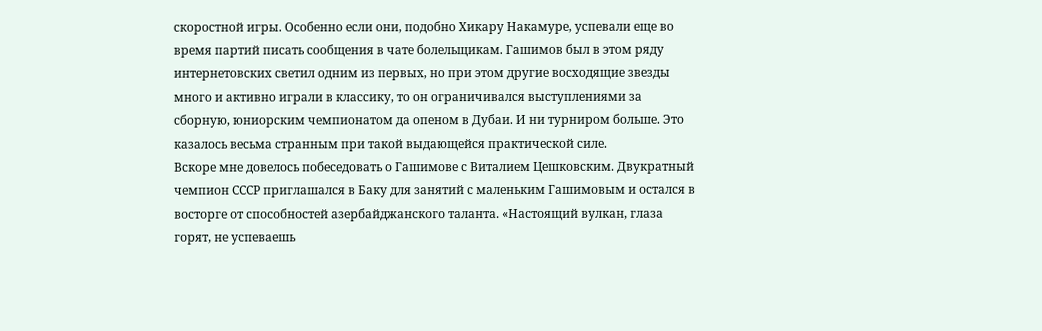скоростной игры. Особенно если они, подобно Хикару Накамуре, успевали еще во время партий писать сообщения в чате болельщикам. Гашимов был в этом ряду интернетовских светил одним из первых, но при этом другие восходящие звезды много и активно играли в классику, то он ограничивался выступлениями за сборную, юниорским чемпионатом да опеном в Дубаи. И ни турниром больше. Это казалось весьма странным при такой выдающейся практической силе.
Вскоре мне довелось побеседовать о Гашимове с Виталием Цешковским. Двукратный чемпион СССР приглашался в Баку для занятий с маленьким Гашимовым и остался в восторге от способностей азербайджанского таланта. «Настоящий вулкан, глаза горят, не успеваешь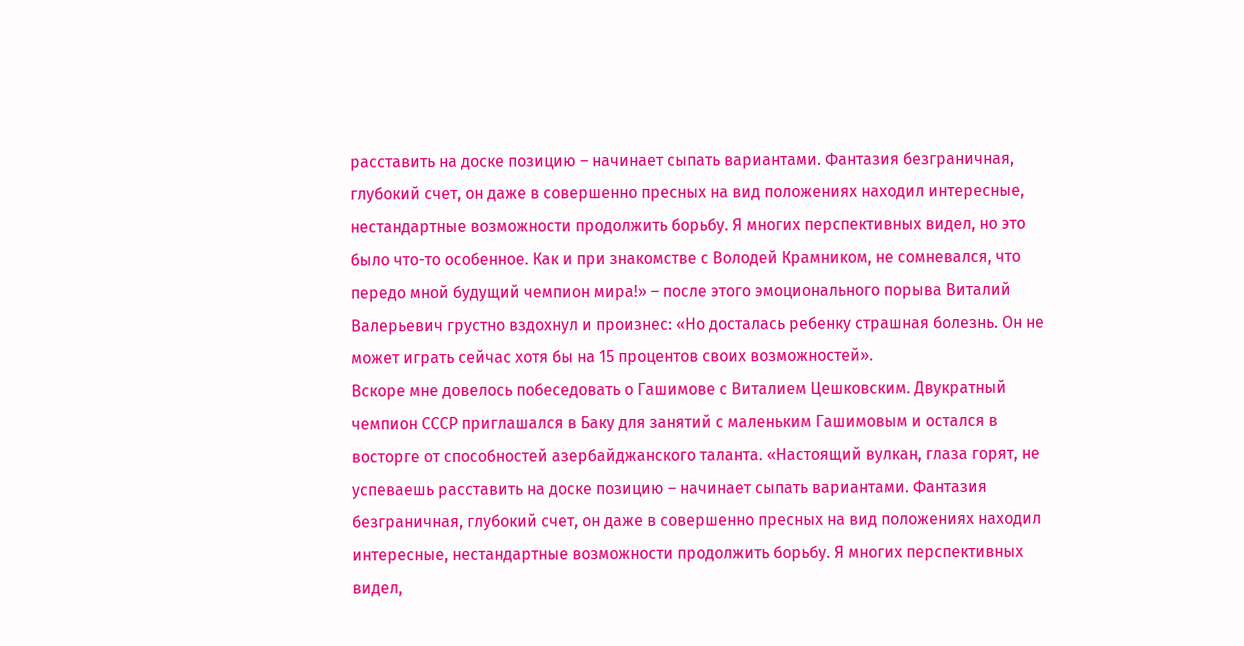расставить на доске позицию – начинает сыпать вариантами. Фантазия безграничная, глубокий счет, он даже в совершенно пресных на вид положениях находил интересные, нестандартные возможности продолжить борьбу. Я многих перспективных видел, но это было что-то особенное. Как и при знакомстве с Володей Крамником, не сомневался, что передо мной будущий чемпион мира!» – после этого эмоционального порыва Виталий Валерьевич грустно вздохнул и произнес: «Но досталась ребенку страшная болезнь. Он не может играть сейчас хотя бы на 15 процентов своих возможностей».
Вскоре мне довелось побеседовать о Гашимове с Виталием Цешковским. Двукратный чемпион СССР приглашался в Баку для занятий с маленьким Гашимовым и остался в восторге от способностей азербайджанского таланта. «Настоящий вулкан, глаза горят, не успеваешь расставить на доске позицию – начинает сыпать вариантами. Фантазия безграничная, глубокий счет, он даже в совершенно пресных на вид положениях находил интересные, нестандартные возможности продолжить борьбу. Я многих перспективных видел,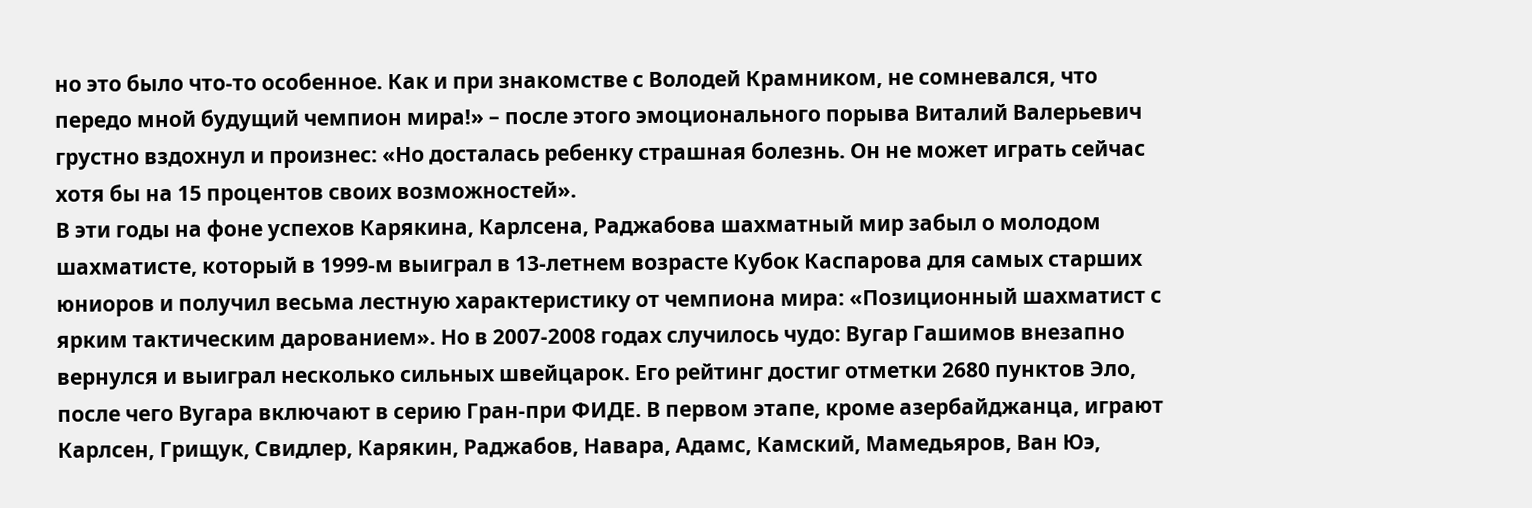но это было что-то особенное. Как и при знакомстве с Володей Крамником, не сомневался, что передо мной будущий чемпион мира!» – после этого эмоционального порыва Виталий Валерьевич грустно вздохнул и произнес: «Но досталась ребенку страшная болезнь. Он не может играть сейчас хотя бы на 15 процентов своих возможностей».
В эти годы на фоне успехов Карякина, Карлсена, Раджабова шахматный мир забыл о молодом шахматисте, который в 1999-м выиграл в 13-летнем возрасте Кубок Каспарова для самых старших юниоров и получил весьма лестную характеристику от чемпиона мира: «Позиционный шахматист с ярким тактическим дарованием». Но в 2007-2008 годах случилось чудо: Вугар Гашимов внезапно вернулся и выиграл несколько сильных швейцарок. Его рейтинг достиг отметки 2680 пунктов Эло, после чего Вугара включают в серию Гран-при ФИДЕ. В первом этапе, кроме азербайджанца, играют Карлсен, Грищук, Свидлер, Карякин, Раджабов, Навара, Адамс, Камский, Мамедьяров, Ван Юэ,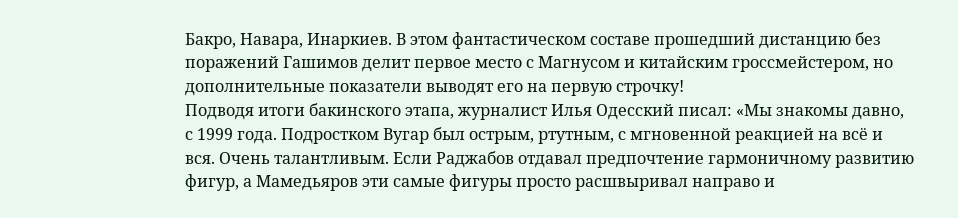Бакро, Навара, Инаркиев. В этом фантастическом составе прошедший дистанцию без поражений Гашимов делит первое место с Магнусом и китайским гроссмейстером, но дополнительные показатели выводят его на первую строчку!
Подводя итоги бакинского этапа, журналист Илья Одесский писал: «Мы знакомы давно, с 1999 года. Подростком Вугар был острым, ртутным, с мгновенной реакцией на всё и вся. Очень талантливым. Если Раджабов отдавал предпочтение гармоничному развитию фигур, а Мамедьяров эти самые фигуры просто расшвыривал направо и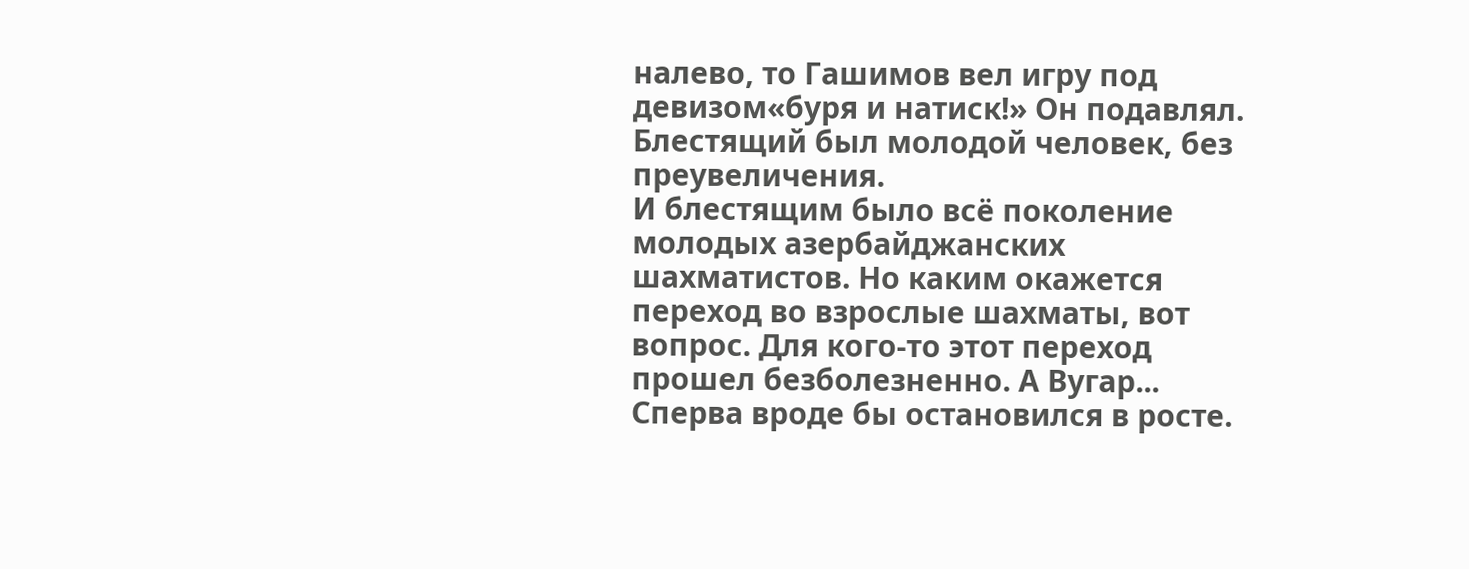налево, то Гашимов вел игру под девизом«буря и натиск!» Он подавлял. Блестящий был молодой человек, без преувеличения.
И блестящим было всё поколение молодых азербайджанских шахматистов. Но каким окажется переход во взрослые шахматы, вот вопрос. Для кого-то этот переход прошел безболезненно. А Вугар... Сперва вроде бы остановился в росте.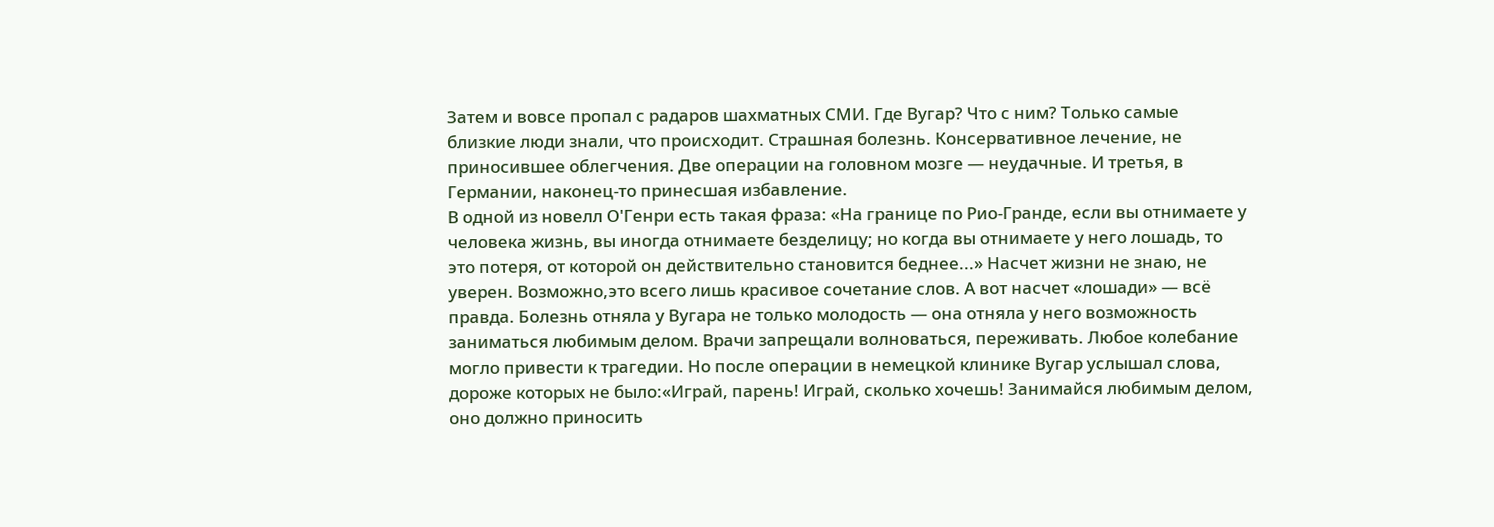Затем и вовсе пропал с радаров шахматных СМИ. Где Вугар? Что с ним? Только самые близкие люди знали, что происходит. Страшная болезнь. Консервативное лечение, не приносившее облегчения. Две операции на головном мозге — неудачные. И третья, в Германии, наконец-то принесшая избавление.
В одной из новелл О'Генри есть такая фраза: «На границе по Рио-Гранде, если вы отнимаете у человека жизнь, вы иногда отнимаете безделицу; но когда вы отнимаете у него лошадь, то это потеря, от которой он действительно становится беднее...» Насчет жизни не знаю, не уверен. Возможно,это всего лишь красивое сочетание слов. А вот насчет «лошади» — всё правда. Болезнь отняла у Вугара не только молодость — она отняла у него возможность заниматься любимым делом. Врачи запрещали волноваться, переживать. Любое колебание могло привести к трагедии. Но после операции в немецкой клинике Вугар услышал слова, дороже которых не было:«Играй, парень! Играй, сколько хочешь! Занимайся любимым делом, оно должно приносить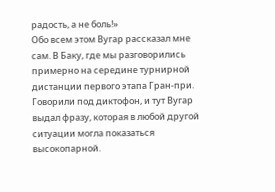радость, а не боль!»
Обо всем этом Вугар рассказал мне сам. В Баку, где мы разговорились примерно на середине турнирной дистанции первого этапа Гран-при. Говорили под диктофон, и тут Вугар выдал фразу, которая в любой другой ситуации могла показаться высокопарной.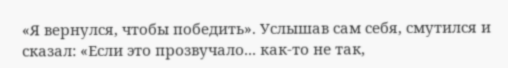«Я вернулся, чтобы победить». Услышав сам себя, смутился и сказал: «Если это прозвучало... как-то не так,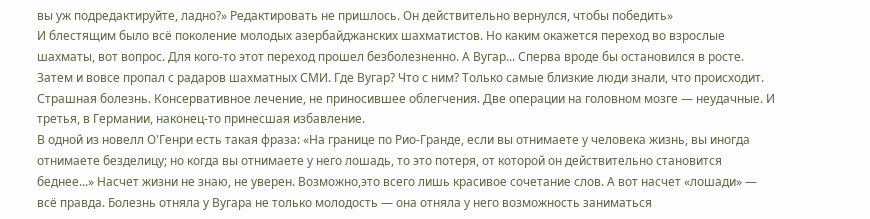вы уж подредактируйте, ладно?» Редактировать не пришлось. Он действительно вернулся, чтобы победить»
И блестящим было всё поколение молодых азербайджанских шахматистов. Но каким окажется переход во взрослые шахматы, вот вопрос. Для кого-то этот переход прошел безболезненно. А Вугар... Сперва вроде бы остановился в росте. Затем и вовсе пропал с радаров шахматных СМИ. Где Вугар? Что с ним? Только самые близкие люди знали, что происходит. Страшная болезнь. Консервативное лечение, не приносившее облегчения. Две операции на головном мозге — неудачные. И третья, в Германии, наконец-то принесшая избавление.
В одной из новелл О'Генри есть такая фраза: «На границе по Рио-Гранде, если вы отнимаете у человека жизнь, вы иногда отнимаете безделицу; но когда вы отнимаете у него лошадь, то это потеря, от которой он действительно становится беднее...» Насчет жизни не знаю, не уверен. Возможно,это всего лишь красивое сочетание слов. А вот насчет «лошади» — всё правда. Болезнь отняла у Вугара не только молодость — она отняла у него возможность заниматься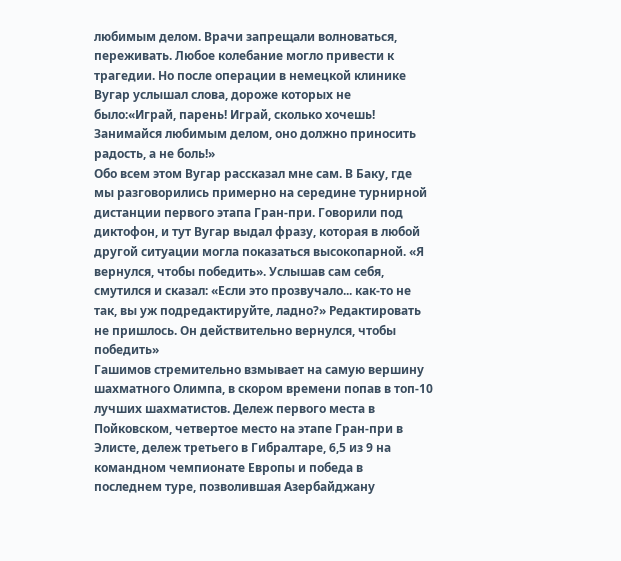любимым делом. Врачи запрещали волноваться, переживать. Любое колебание могло привести к трагедии. Но после операции в немецкой клинике Вугар услышал слова, дороже которых не было:«Играй, парень! Играй, сколько хочешь! Занимайся любимым делом, оно должно приносить радость, а не боль!»
Обо всем этом Вугар рассказал мне сам. В Баку, где мы разговорились примерно на середине турнирной дистанции первого этапа Гран-при. Говорили под диктофон, и тут Вугар выдал фразу, которая в любой другой ситуации могла показаться высокопарной. «Я вернулся, чтобы победить». Услышав сам себя, смутился и сказал: «Если это прозвучало... как-то не так, вы уж подредактируйте, ладно?» Редактировать не пришлось. Он действительно вернулся, чтобы победить»
Гашимов стремительно взмывает на самую вершину шахматного Олимпа, в скором времени попав в топ-10 лучших шахматистов. Дележ первого места в Пойковском, четвертое место на этапе Гран-при в Элисте, дележ третьего в Гибралтаре, 6,5 из 9 на командном чемпионате Европы и победа в последнем туре, позволившая Азербайджану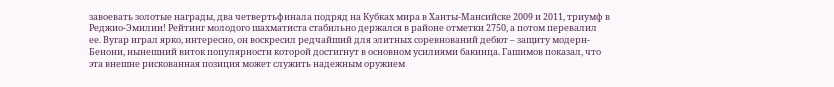завоевать золотые награды, два четвертьфинала подряд на Кубках мира в Ханты-Мансийске 2009 и 2011, триумф в Реджио-Эмилии! Рейтинг молодого шахматиста стабильно держался в районе отметки 2750, а потом перевалил ее. Вугар играл ярко, интересно, он воскресил редчайший для элитных соревнований дебют – защиту модерн-Бенони, нынешний виток популярности которой достигнут в основном усилиями бакинца. Гашимов показал, что эта внешне рискованная позиция может служить надежным оружием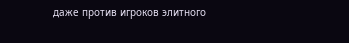даже против игроков элитного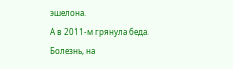эшелона.
А в 2011-м грянула беда. Болезнь, на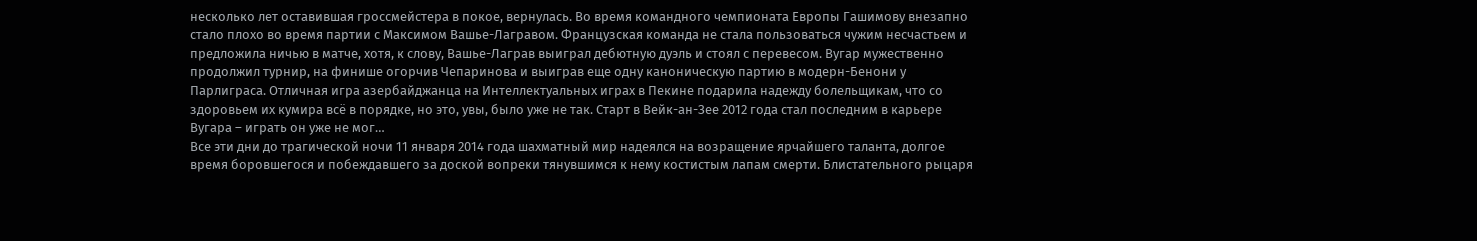несколько лет оставившая гроссмейстера в покое, вернулась. Во время командного чемпионата Европы Гашимову внезапно стало плохо во время партии с Максимом Вашье-Лагравом. Французская команда не стала пользоваться чужим несчастьем и предложила ничью в матче, хотя, к слову, Вашье-Лаграв выиграл дебютную дуэль и стоял с перевесом. Вугар мужественно продолжил турнир, на финише огорчив Чепаринова и выиграв еще одну каноническую партию в модерн-Бенони у Парлиграса. Отличная игра азербайджанца на Интеллектуальных играх в Пекине подарила надежду болельщикам, что со здоровьем их кумира всё в порядке, но это, увы, было уже не так. Старт в Вейк-ан-Зее 2012 года стал последним в карьере Вугара – играть он уже не мог…
Все эти дни до трагической ночи 11 января 2014 года шахматный мир надеялся на возращение ярчайшего таланта, долгое время боровшегося и побеждавшего за доской вопреки тянувшимся к нему костистым лапам смерти. Блистательного рыцаря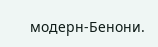модерн-Бенони.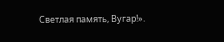Светлая память, Вугар!».